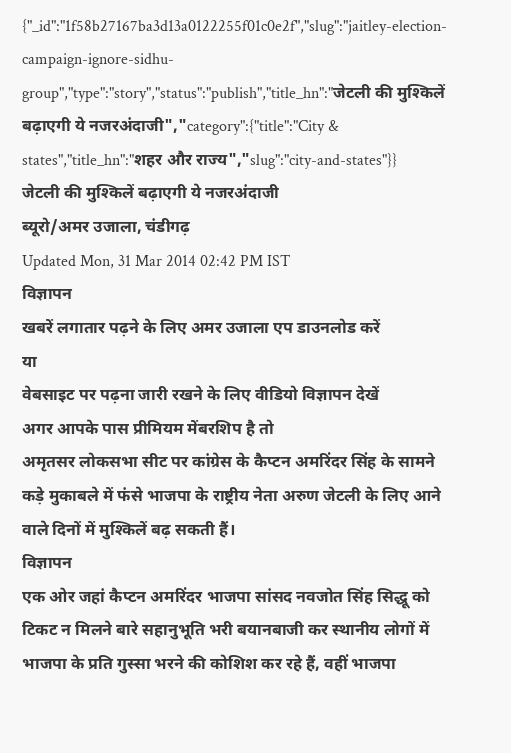{"_id":"1f58b27167ba3d13a0122255f01c0e2f","slug":"jaitley-election-campaign-ignore-sidhu-group","type":"story","status":"publish","title_hn":"जेटली की मुश्किलें बढ़ाएगी ये नजरअंदाजी","category":{"title":"City & states","title_hn":"शहर और राज्य","slug":"city-and-states"}}
जेटली की मुश्किलें बढ़ाएगी ये नजरअंदाजी
ब्यूरो/अमर उजाला, चंडीगढ़
Updated Mon, 31 Mar 2014 02:42 PM IST
विज्ञापन
खबरें लगातार पढ़ने के लिए अमर उजाला एप डाउनलोड करें
या
वेबसाइट पर पढ़ना जारी रखने के लिए वीडियो विज्ञापन देखें
अगर आपके पास प्रीमियम मेंबरशिप है तो
अमृतसर लोकसभा सीट पर कांग्रेस के कैप्टन अमरिंदर सिंह के सामने कड़े मुकाबले में फंसे भाजपा के राष्ट्रीय नेता अरुण जेटली के लिए आने वाले दिनों में मुश्किलें बढ़ सकती हैं।
विज्ञापन
एक ओर जहां कैप्टन अमरिंदर भाजपा सांसद नवजोत सिंह सिद्धू को टिकट न मिलने बारे सहानुभूति भरी बयानबाजी कर स्थानीय लोगों में भाजपा के प्रति गुस्सा भरने की कोशिश कर रहे हैं, वहीं भाजपा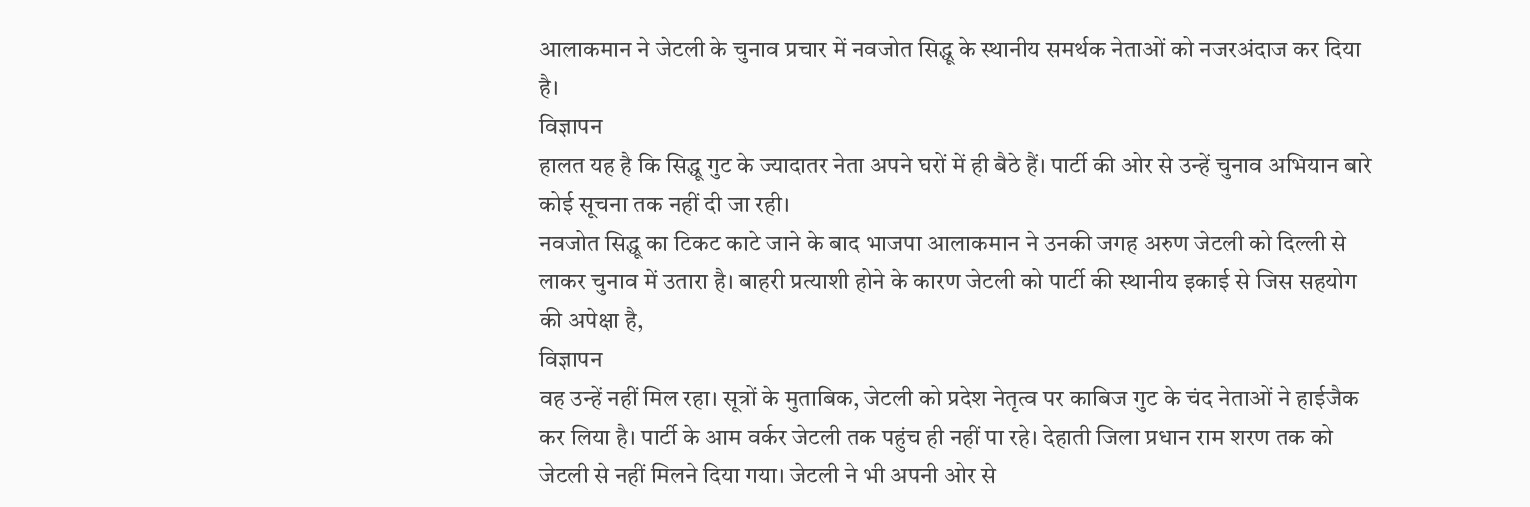आलाकमान ने जेटली के चुनाव प्रचार में नवजोत सिद्धू के स्थानीय समर्थक नेताओं को नजरअंदाज कर दिया है।
विज्ञापन
हालत यह है कि सिद्धू गुट के ज्यादातर नेता अपने घरों में ही बैठे हैं। पार्टी की ओर से उन्हें चुनाव अभियान बारे कोई सूचना तक नहीं दी जा रही।
नवजोत सिद्धू का टिकट काटे जाने के बाद भाजपा आलाकमान ने उनकी जगह अरुण जेटली को दिल्ली से लाकर चुनाव में उतारा है। बाहरी प्रत्याशी होने के कारण जेटली को पार्टी की स्थानीय इकाई से जिस सहयोग की अपेक्षा है,
विज्ञापन
वह उन्हें नहीं मिल रहा। सूत्रों के मुताबिक, जेटली को प्रदेश नेतृत्व पर काबिज गुट के चंद नेताओं ने हाईजैक कर लिया है। पार्टी के आम वर्कर जेटली तक पहुंच ही नहीं पा रहे। देहाती जिला प्रधान राम शरण तक को जेटली से नहीं मिलने दिया गया। जेटली ने भी अपनी ओर से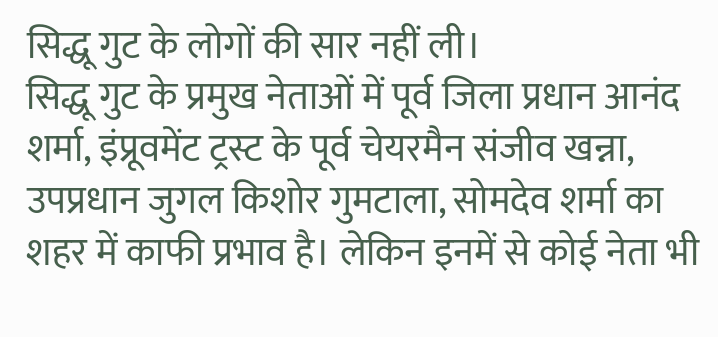सिद्धू गुट के लोगों की सार नहीं ली।
सिद्धू गुट के प्रमुख नेताओं में पूर्व जिला प्रधान आनंद शर्मा, इंप्रूवमेंट ट्रस्ट के पूर्व चेयरमैन संजीव खन्ना, उपप्रधान जुगल किशोर गुमटाला, सोमदेव शर्मा का शहर में काफी प्रभाव है। लेकिन इनमें से कोई नेता भी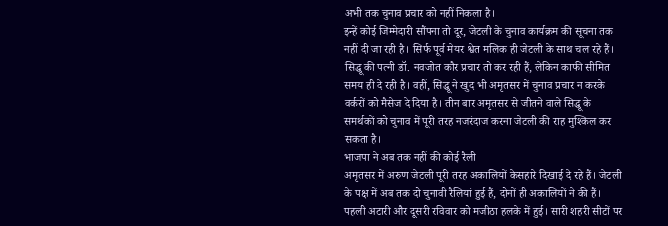अभी तक चुनाव प्रचार को नहीं निकला है।
इन्हें कोई जिम्मेदारी सौंपना तो दूर, जेटली के चुनाव कार्यक्रम की सूचना तक नहीं दी जा रही है। सिर्फ पूर्व मेयर श्वेत मलिक ही जेटली के साथ चल रहे हैं।
सिद्धू की पत्नी डॉ. नवजोत कौर प्रचार तो कर रही हैं, लेकिन काफी सीमित समय ही दे रही है। वहीं, सिद्धू ने खुद भी अमृतसर में चुनाव प्रचार न करके वर्करों को मैसेज दे दिया है। तीन बार अमृतसर से जीतने वाले सिद्धू के समर्थकों को चुनाव में पूरी तरह नजरंदाज करना जेटली की राह मुश्किल कर सकता है।
भाजपा ने अब तक नहीं की कोई रैली
अमृतसर में अरुण जेटली पूरी तरह अकालियों केसहारे दिखाई दे रहे हैं। जेटली के पक्ष में अब तक दो चुनावी रैलियां हुई हैं, दोनों ही अकालियों ने की हैं। पहली अटारी और दूसरी रविवार को मजीठा हलके में हुई। सारी शहरी सीटों पर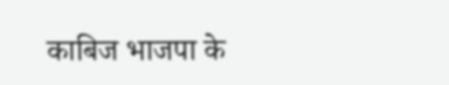काबिज भाजपा के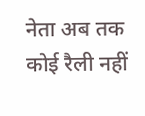नेता अब तक कोई रैली नहीं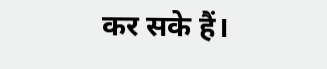कर सके हैं।